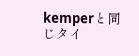kemperと同じタイ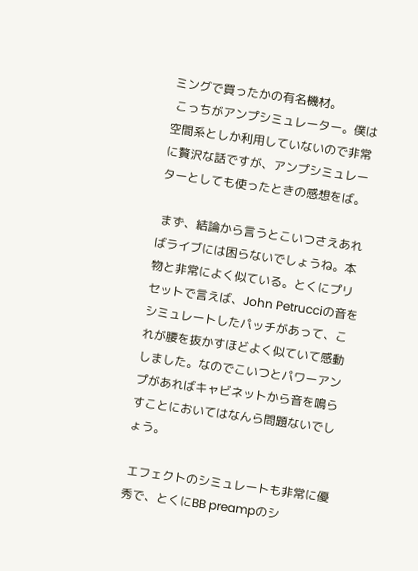ミングで買ったかの有名機材。
 こっちがアンプシミュレーター。僕は空間系としか利用していないので非常に贅沢な話ですが、アンプシミュレーターとしても使ったときの感想をば。

 まず、結論から言うとこいつさえあればライブには困らないでしょうね。本物と非常によく似ている。とくにプリセットで言えば、John Petrucciの音をシミュレートしたパッチがあって、これが腰を抜かすほどよく似ていて感動しました。なのでこいつとパワーアンプがあればキャビネットから音を鳴らすことにおいてはなんら問題ないでしょう。

 エフェクトのシミュレートも非常に優秀で、とくにBB preampのシ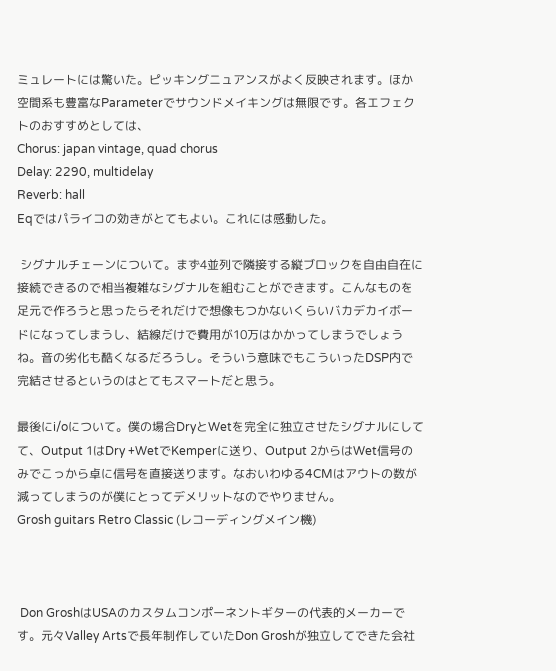ミュレートには驚いた。ピッキングニュアンスがよく反映されます。ほか空間系も豊富なParameterでサウンドメイキングは無限です。各エフェクトのおすすめとしては、
Chorus: japan vintage, quad chorus
Delay: 2290, multidelay
Reverb: hall
Eqではパライコの効きがとてもよい。これには感動した。

 シグナルチェーンについて。まず4並列で隣接する縦ブロックを自由自在に接続できるので相当複雑なシグナルを組むことができます。こんなものを足元で作ろうと思ったらそれだけで想像もつかないくらいバカデカイボードになってしまうし、結線だけで費用が10万はかかってしまうでしょうね。音の劣化も酷くなるだろうし。そういう意味でもこういったDSP内で完結させるというのはとてもスマートだと思う。

最後にi/oについて。僕の場合DryとWetを完全に独立させたシグナルにしてて、Output 1はDry +WetでKemperに送り、Output 2からはWet信号のみでこっから卓に信号を直接送ります。なおいわゆる4CMはアウトの数が減ってしまうのが僕にとってデメリットなのでやりません。
Grosh guitars Retro Classic (レコーディングメイン機)



 Don GroshはUSAのカスタムコンポーネントギターの代表的メーカーです。元々Valley Artsで長年制作していたDon Groshが独立してできた会社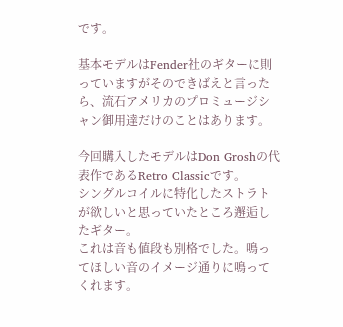です。

基本モデルはFender社のギターに則っていますがそのできばえと言ったら、流石アメリカのプロミュージシャン御用達だけのことはあります。

今回購入したモデルはDon Groshの代表作であるRetro Classicです。
シングルコイルに特化したストラトが欲しいと思っていたところ邂逅したギター。
これは音も値段も別格でした。鳴ってほしい音のイメージ通りに鳴ってくれます。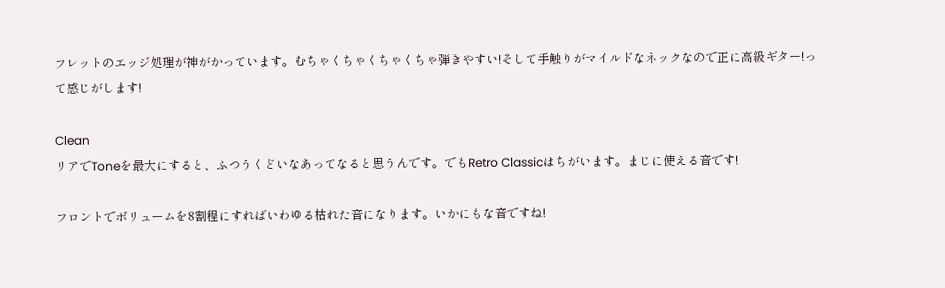フレットのエッジ処理が神がかっています。むちゃくちゃくちゃくちゃ弾きやすい!そして手触りがマイルドなネックなので正に高級ギター!って感じがします!

Clean
リアでToneを最大にすると、ふつうくどいなあってなると思うんです。でもRetro Classicはちがいます。まじに使える音です!

フロントでボリュームを8割程にすればいわゆる枯れた音になります。いかにもな音ですね!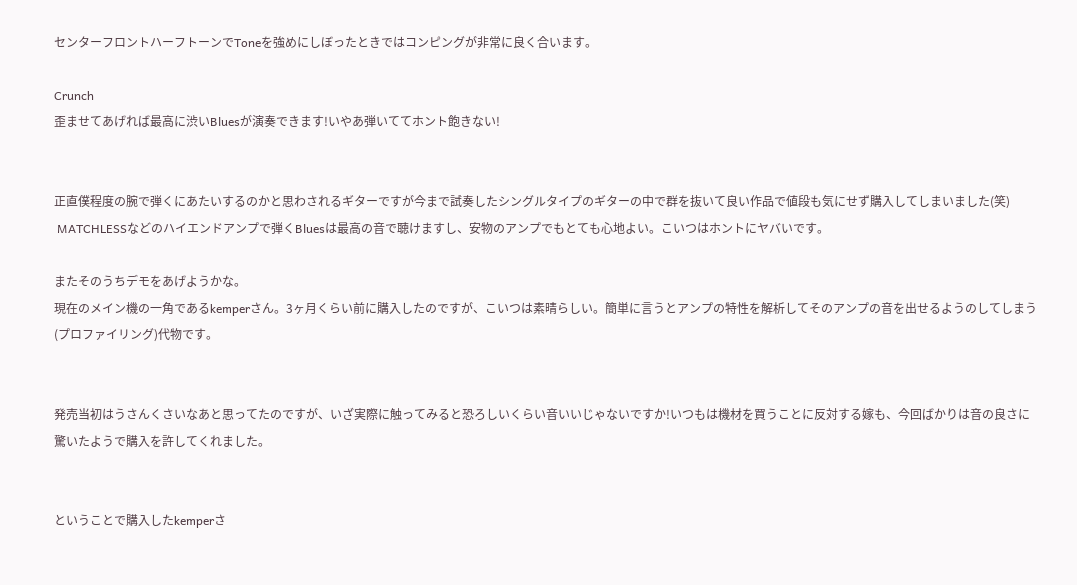センターフロントハーフトーンでToneを強めにしぼったときではコンピングが非常に良く合います。

Crunch
歪ませてあげれば最高に渋いBluesが演奏できます!いやあ弾いててホント飽きない!


正直僕程度の腕で弾くにあたいするのかと思わされるギターですが今まで試奏したシングルタイプのギターの中で群を抜いて良い作品で値段も気にせず購入してしまいました(笑)
 MATCHLESSなどのハイエンドアンプで弾くBluesは最高の音で聴けますし、安物のアンプでもとても心地よい。こいつはホントにヤバいです。

またそのうちデモをあげようかな。
現在のメイン機の一角であるkemperさん。3ヶ月くらい前に購入したのですが、こいつは素晴らしい。簡単に言うとアンプの特性を解析してそのアンプの音を出せるようのしてしまう(プロファイリング)代物です。


発売当初はうさんくさいなあと思ってたのですが、いざ実際に触ってみると恐ろしいくらい音いいじゃないですか!いつもは機材を買うことに反対する嫁も、今回ばかりは音の良さに驚いたようで購入を許してくれました。


ということで購入したkemperさ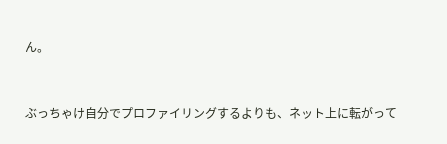ん。


ぶっちゃけ自分でプロファイリングするよりも、ネット上に転がって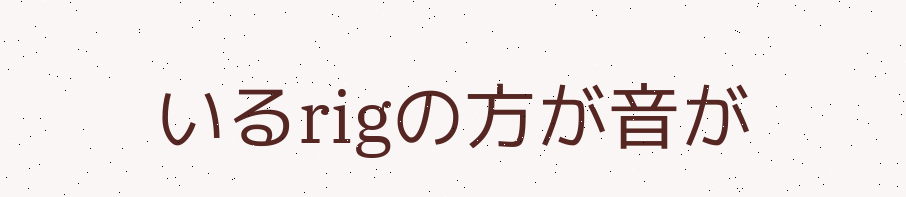いるrigの方が音が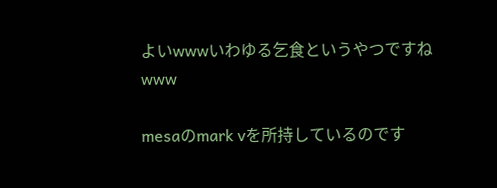よいwwwいわゆる乞食というやつですねwww

mesaのmark vを所持しているのです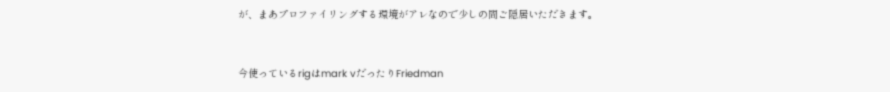が、まあプロファイリングする環境がアレなので少しの間ご隠居いただきます。


今使っているrigはmark vだったりFriedman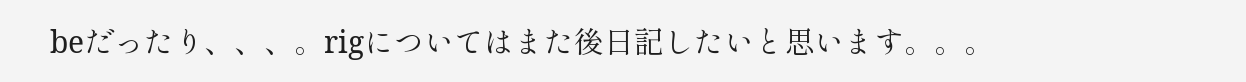beだったり、、、。rigについてはまた後日記したいと思います。。。